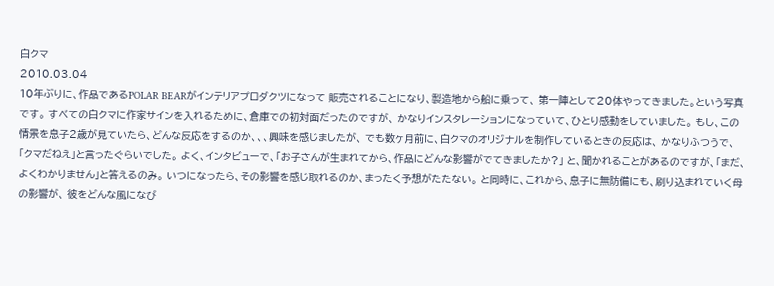白クマ
2010.03.04
10年ぶりに、作品であるPOLAR BEARがインテリアプロダクツになって 販売されることになり、製造地から船に乗って、 第一陣として20体やってきました。という写真です。 すべての白クマに作家サインを入れるために、倉庫での初対面だったのですが、 かなりインスタレーションになっていて、ひとり感動をしていました。 もし、この情景を息子2歳が見ていたら、どんな反応をするのか、、、興味を感じましたが、 でも数ヶ月前に、白クマのオリジナルを制作しているときの反応は、 かなりふつうで、「クマだねえ」と言ったぐらいでした。 よく、インタビューで、「お子さんが生まれてから、作品にどんな影響がでてきましたか?」 と、聞かれることがあるのですが、「まだ、よくわかりません」と答えるのみ。 いつになったら、その影響を感じ取れるのか、まったく予想がたたない。 と同時に、これから、息子に無防備にも、刷り込まれていく母の影響が、 彼をどんな風になび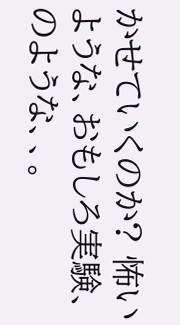かせていくのか? 怖いような、おもしろ実験、のような、、。